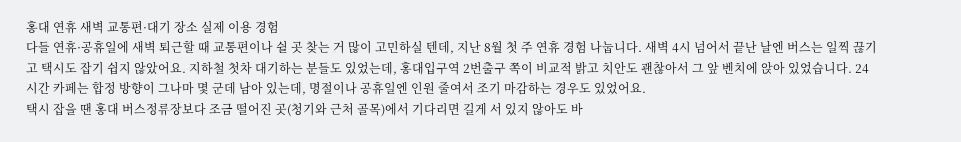홍대 연휴 새벽 교통편·대기 장소 실제 이용 경험
다들 연휴·공휴일에 새벽 퇴근할 때 교통편이나 쉴 곳 찾는 거 많이 고민하실 텐데, 지난 8월 첫 주 연휴 경험 나눕니다. 새벽 4시 넘어서 끝난 날엔 버스는 일찍 끊기고 택시도 잡기 쉽지 않았어요. 지하철 첫차 대기하는 분들도 있었는데, 홍대입구역 2번출구 쪽이 비교적 밝고 치안도 괜찮아서 그 앞 벤치에 앉아 있었습니다. 24시간 카페는 합정 방향이 그나마 몇 군데 남아 있는데, 명절이나 공휴일엔 인원 줄여서 조기 마감하는 경우도 있었어요.
택시 잡을 땐 홍대 버스정류장보다 조금 떨어진 곳(청기와 근처 골목)에서 기다리면 길게 서 있지 않아도 바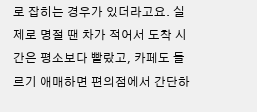로 잡히는 경우가 있더라고요. 실제로 명절 땐 차가 적어서 도착 시간은 평소보다 빨랐고, 카페도 들르기 애매하면 편의점에서 간단하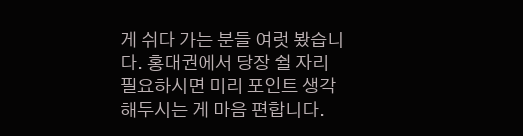게 쉬다 가는 분들 여럿 봤습니다. 홍대권에서 당장 쉴 자리 필요하시면 미리 포인트 생각해두시는 게 마음 편합니다.